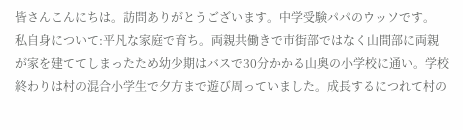皆さんこんにちは。訪問ありがとうございます。中学受験パパのウッソです。
私自身について:平凡な家庭で育ち。両親共働きで市街部ではなく山間部に両親が家を建ててしまったため幼少期はバスで30分かかる山奥の小学校に通い。学校終わりは村の混合小学生で夕方まで遊び周っていました。成長するにつれて村の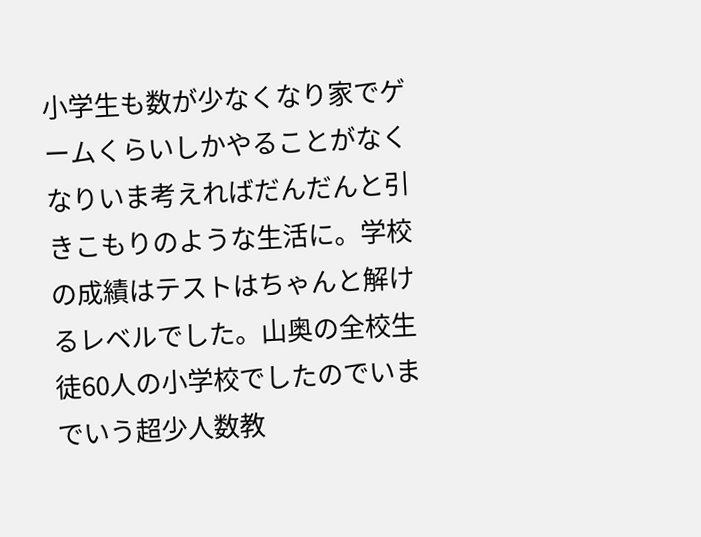小学生も数が少なくなり家でゲームくらいしかやることがなくなりいま考えればだんだんと引きこもりのような生活に。学校の成績はテストはちゃんと解けるレベルでした。山奥の全校生徒60人の小学校でしたのでいまでいう超少人数教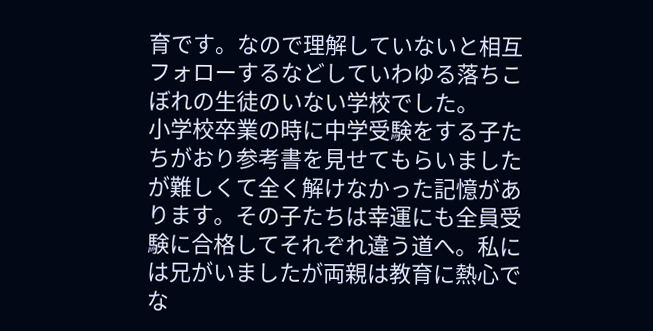育です。なので理解していないと相互フォローするなどしていわゆる落ちこぼれの生徒のいない学校でした。
小学校卒業の時に中学受験をする子たちがおり参考書を見せてもらいましたが難しくて全く解けなかった記憶があります。その子たちは幸運にも全員受験に合格してそれぞれ違う道へ。私には兄がいましたが両親は教育に熱心でな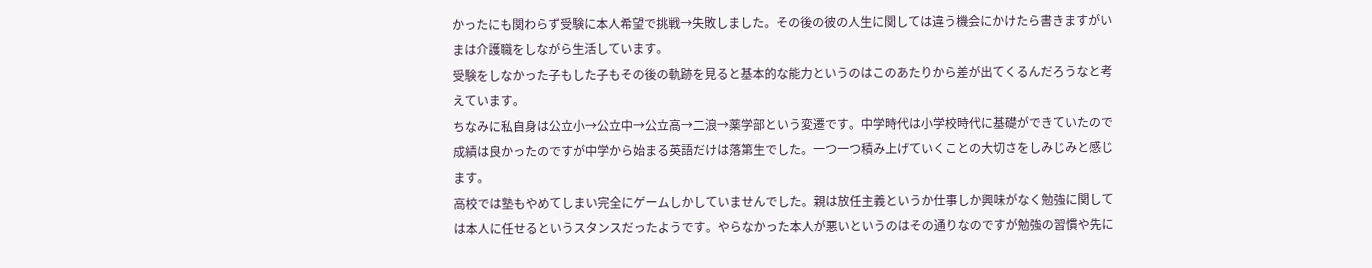かったにも関わらず受験に本人希望で挑戦→失敗しました。その後の彼の人生に関しては違う機会にかけたら書きますがいまは介護職をしながら生活しています。
受験をしなかった子もした子もその後の軌跡を見ると基本的な能力というのはこのあたりから差が出てくるんだろうなと考えています。
ちなみに私自身は公立小→公立中→公立高→二浪→薬学部という変遷です。中学時代は小学校時代に基礎ができていたので成績は良かったのですが中学から始まる英語だけは落第生でした。一つ一つ積み上げていくことの大切さをしみじみと感じます。
高校では塾もやめてしまい完全にゲームしかしていませんでした。親は放任主義というか仕事しか興味がなく勉強に関しては本人に任せるというスタンスだったようです。やらなかった本人が悪いというのはその通りなのですが勉強の習慣や先に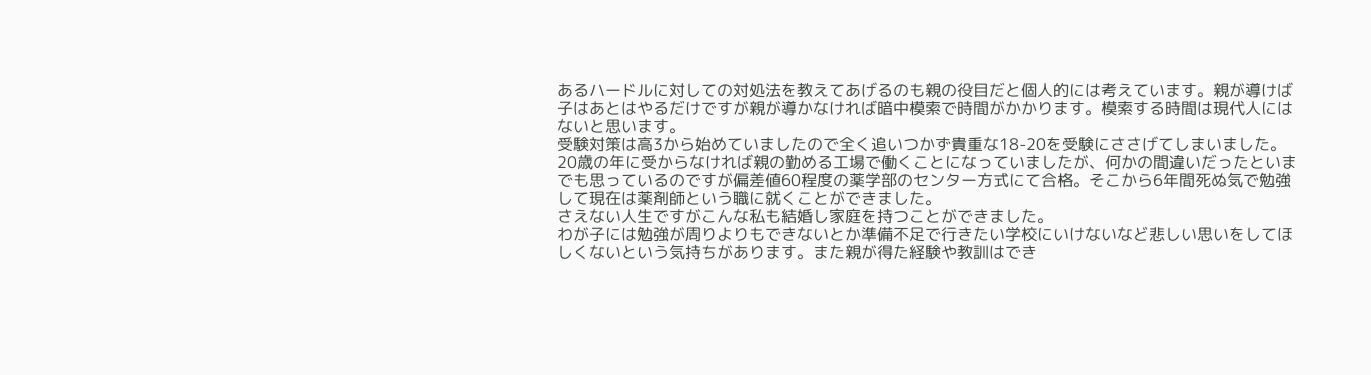あるハードルに対しての対処法を教えてあげるのも親の役目だと個人的には考えています。親が導けば子はあとはやるだけですが親が導かなければ暗中模索で時間がかかります。模索する時間は現代人にはないと思います。
受験対策は高3から始めていましたので全く追いつかず貴重な18-20を受験にささげてしまいました。20歳の年に受からなければ親の勤める工場で働くことになっていましたが、何かの間違いだったといまでも思っているのですが偏差値60程度の薬学部のセンター方式にて合格。そこから6年間死ぬ気で勉強して現在は薬剤師という職に就くことができました。
さえない人生ですがこんな私も結婚し家庭を持つことができました。
わが子には勉強が周りよりもできないとか準備不足で行きたい学校にいけないなど悲しい思いをしてほしくないという気持ちがあります。また親が得た経験や教訓はでき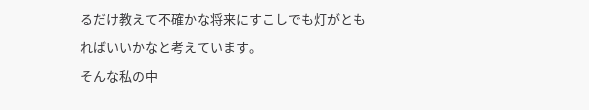るだけ教えて不確かな将来にすこしでも灯がともればいいかなと考えています。
そんな私の中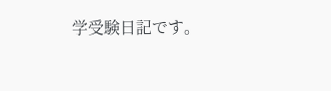学受験日記です。